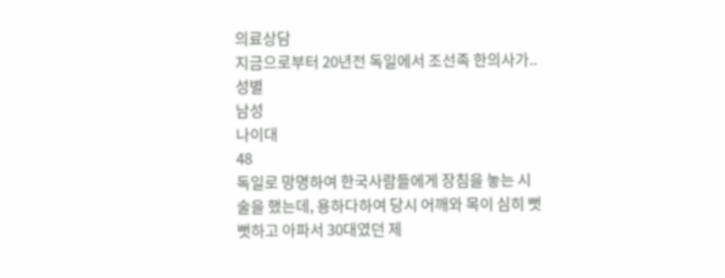의료상담
지금으로부터 20년전 독일에서 조선족 한의사가..
성별
남성
나이대
48
독일로 망명하여 한국사람들에게 장침을 놓는 시술을 했는데, 용하다하여 당시 어깨와 목이 심히 뻣뻣하고 아파서 30대였던 제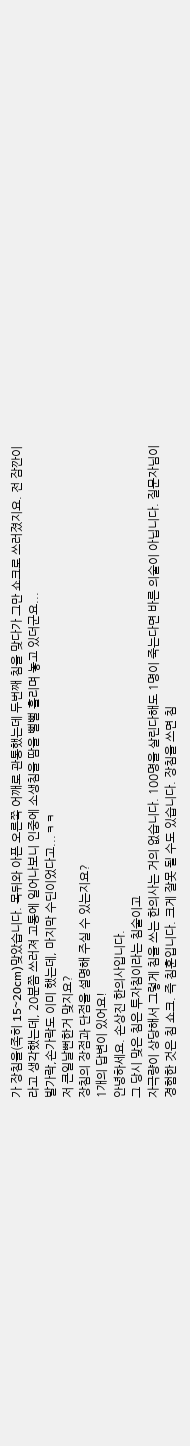가 장침을(족히 15~20cm)맞았습니다. 목뒤와 아픈 오른쪽 어깨로 관통했는데 두번째 침을 맞다가 그만 쇼크로 쓰러졌지요. 전 잠깐이라고 생각했는데, 20분쯤 쓰러져 고통에 일어나보니 인중에 소생침을 땀을 뻘뻘 흘리며 놓고 있더군요...
발가락,손가락도 이미 했는데, 마지막 수딘이었다고...ㅋㅋ
저 큰일날뻔한거 맞지요?
장침의 장점과 단점을 설명해 주실 수 있는지요?
1개의 답변이 있어요!
안녕하세요. 손상진 한의사입니다.
그 당시 맞은 침은 투자침이라는 침술이고
자극량이 상당해서 그렇게 침을 쓰는 한의사는 거의 없습니다. 100명을 살린다해도 1명이 죽는다면 바른 의술이 아닙니다. 질문자님이 경험한 것은 침 쇼크. 즉 침훈입니다. 크게 잘못 될 수도 있습니다. 장침을 쓰면 침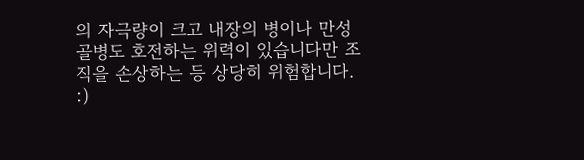의 자극량이 크고 내장의 병이나 만성 골병도 호전하는 위력이 있습니다만 조직을 손상하는 등 상당히 위험합니다.
:)